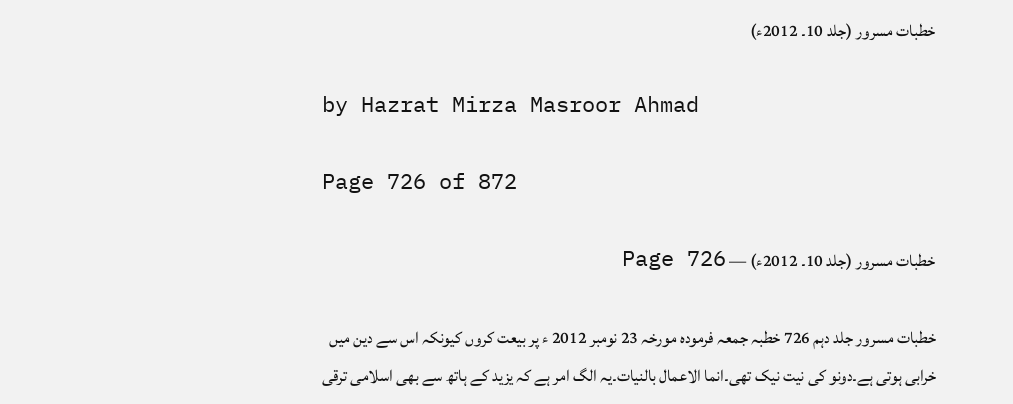خطبات مسرور (جلد 10۔ 2012ء)

by Hazrat Mirza Masroor Ahmad

Page 726 of 872

خطبات مسرور (جلد 10۔ 2012ء) — Page 726

خطبات مسرور جلد دہم 726 خطبہ جمعہ فرمودہ مورخہ 23 نومبر 2012 ء پر بیعت کروں کیونکہ اس سے دین میں خرابی ہوتی ہے۔دونو کی نیت نیک تھی۔انما الاعمال بالنیات۔یہ الگ امر ہے کہ یزید کے ہاتھ سے بھی اسلامی ترقی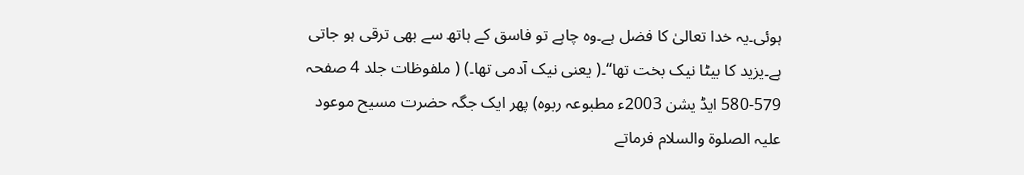ہوئی۔یہ خدا تعالیٰ کا فضل ہے۔وہ چاہے تو فاسق کے ہاتھ سے بھی ترقی ہو جاتی ہے۔یزید کا بیٹا نیک بخت تھا“۔( یعنی نیک آدمی تھا۔) ( ملفوظات جلد 4 صفحہ 579-580 ایڈ یشن 2003ء مطبوعہ ربوہ) پھر ایک جگہ حضرت مسیح موعود علیہ الصلوۃ والسلام فرماتے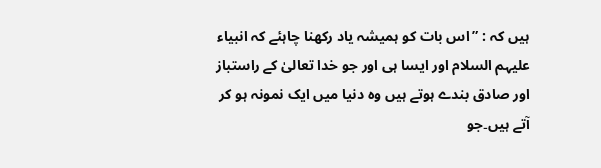ہیں کہ : ”اس بات کو ہمیشہ یاد رکھنا چاہئے کہ انبیاء علیہم السلام اور ایسا ہی اور جو خدا تعالیٰ کے راستباز اور صادق بندے ہوتے ہیں وہ دنیا میں ایک نمونہ ہو کر آتے ہیں۔جو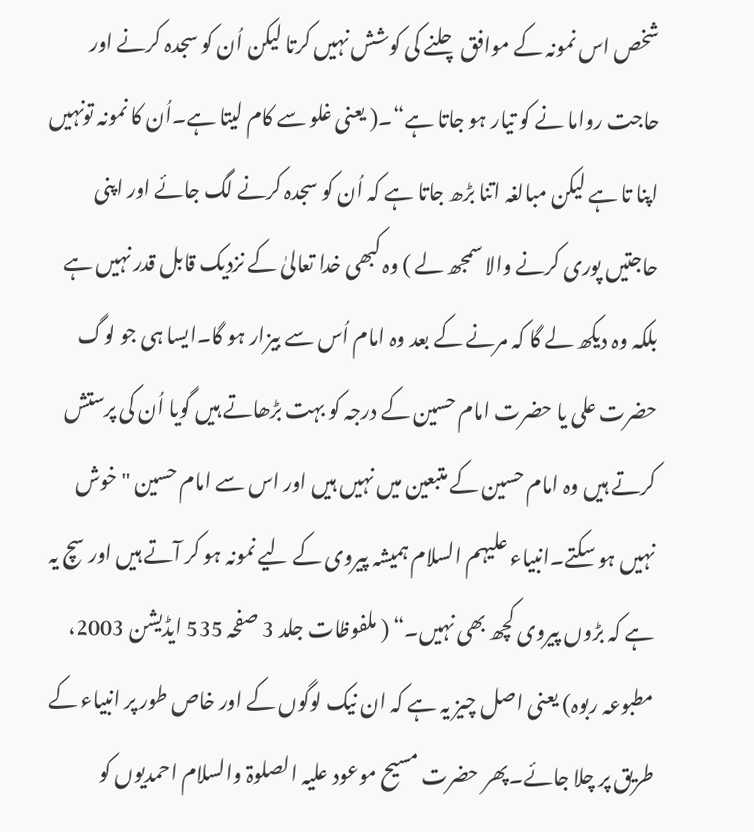شخص اس نمونہ کے موافق چلنے کی کوشش نہیں کرتا لیکن اُن کو سجدہ کرنے اور حاجت رواما نے کو تیار ہو جاتا ہے“۔( یعنی غلو سے کام لیتا ہے۔اُن کا نمونہ تونہیں اپنا تا ہے لیکن مبالغہ اتنا بڑھ جاتا ہے کہ اُن کو سجدہ کرنے لگ جائے اور اپنی حاجتیں پوری کرنے والا سمجھ لے ) وہ کبھی خدا تعالیٰ کے نزدیک قابل قدر نہیں ہے بلکہ وہ دیکھ لے گا کہ مرنے کے بعد وہ امام اُس سے بیزار ہو گا۔ایسا ہی جو لوگ حضرت علی یا حضرت امام حسین کے درجہ کو بہت بڑھاتے ہیں گویا اُن کی پرستش کرتے ہیں وہ امام حسین کے متبعین میں نہیں ہیں اور اس سے امام حسین " خوش نہیں ہو سکتے۔انبیاء علیہم السلام ہمیشہ پیروی کے لیے نمونہ ہو کر آتے ہیں اور سچ یہ ہے کہ بڑوں پیروی کچھ بھی نہیں۔“ ( ملفوظات جلد 3 صفحہ 535 ایڈیشن 2003، مطبوعہ ربوہ) یعنی اصل چیز یہ ہے کہ ان نیک لوگوں کے اور خاص طور پر انبیاء کے طریق پر چلا جائے۔پھر حضرت مسیح موعود علیہ الصلوۃ والسلام احمدیوں کو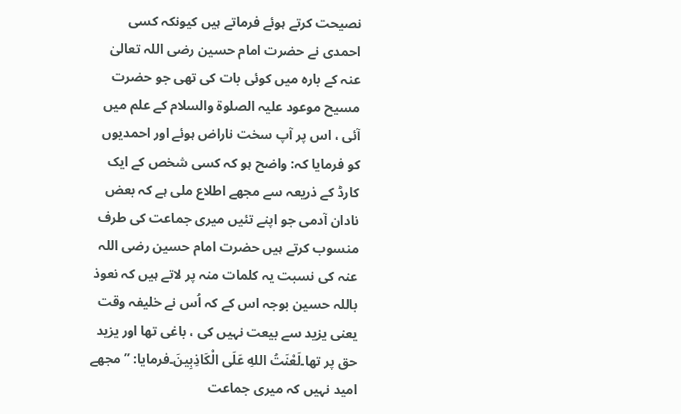نصیحت کرتے ہوئے فرماتے ہیں کیونکہ کسی احمدی نے حضرت امام حسین رضی اللہ تعالیٰ عنہ کے بارہ میں کوئی بات کی تھی جو حضرت مسیح موعود علیہ الصلوۃ والسلام کے علم میں آئی ، اس پر آپ سخت ناراض ہوئے اور احمدیوں کو فرمایا کہ: واضح ہو کہ کسی شخص کے ایک کارڈ کے ذریعہ سے مجھے اطلاع ملی ہے کہ بعض نادان آدمی جو اپنے تئیں میری جماعت کی طرف منسوب کرتے ہیں حضرت امام حسین رضی اللہ عنہ کی نسبت یہ کلمات منہ پر لاتے ہیں کہ نعوذ باللہ حسین بوجہ اس کے کہ اُس نے خلیفہ وقت یعنی یزید سے بیعت نہیں کی ، باغی تھا اور یزید حق پر تھا۔لَعْنَتُ اللهِ عَلَى الْكَاذِبِينَ۔فرمایا: ”مجھے امید نہیں کہ میری جماعت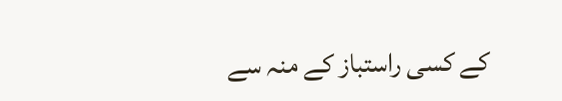کے کسی راستباز کے منہ سے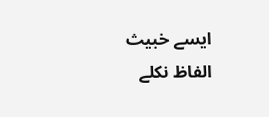ایسے خبیث الفاظ نکلے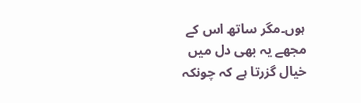ہوں۔مگر ساتھ اس کے مجھے یہ بھی دل میں خیال گزرتا ہے کہ چونکہ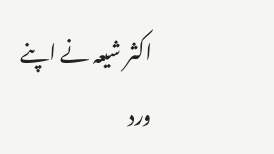اکثر شیعہ نے اپنے ورد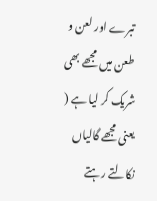تبرے اور لعن و طعن میں مجھے بھی شریک کر لیا ہے ( یعنی مجھے گالیاں نکالتے رہتے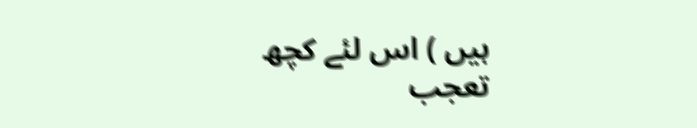ہیں ) اس لئے کچھ تعجب